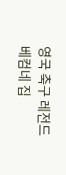영국 축구 레전드 베컴네 집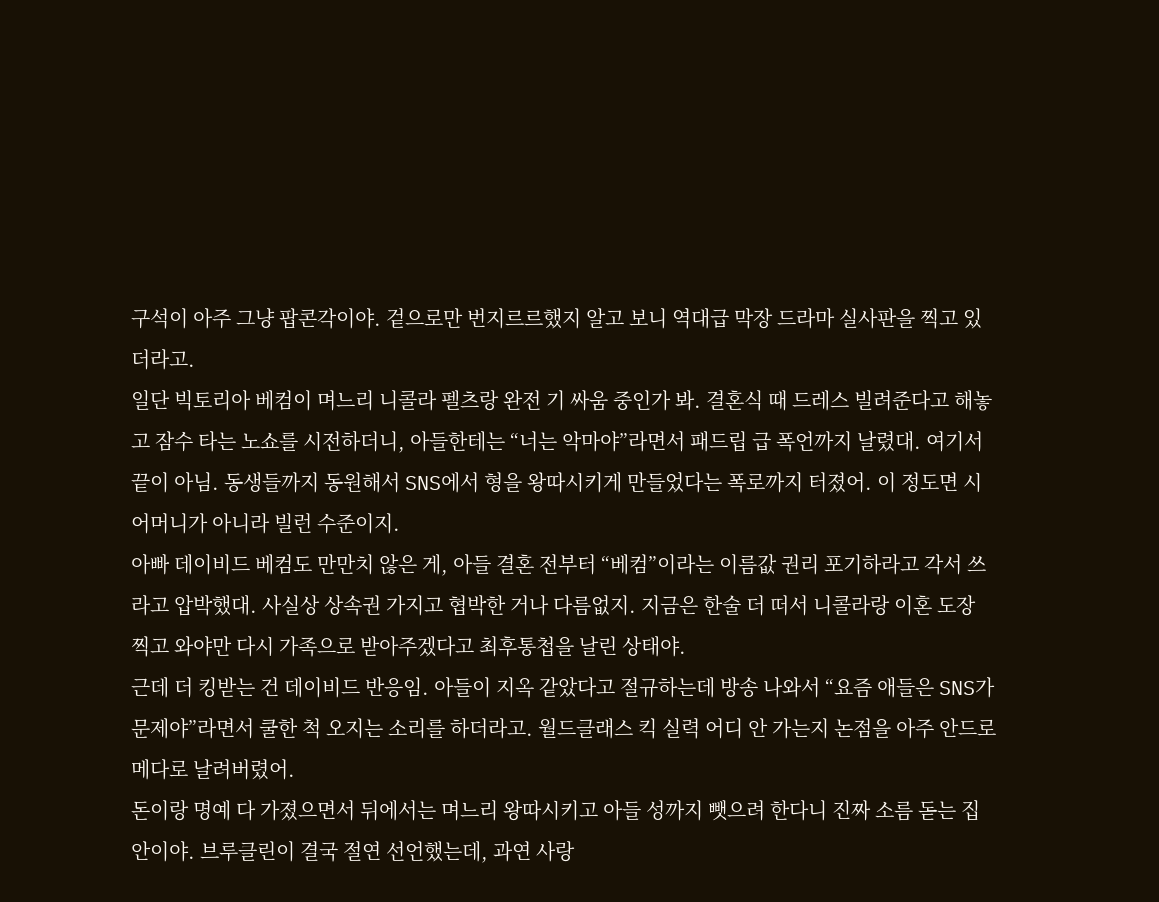구석이 아주 그냥 팝콘각이야. 겉으로만 번지르르했지 알고 보니 역대급 막장 드라마 실사판을 찍고 있더라고.
일단 빅토리아 베컴이 며느리 니콜라 펠츠랑 완전 기 싸움 중인가 봐. 결혼식 때 드레스 빌려준다고 해놓고 잠수 타는 노쇼를 시전하더니, 아들한테는 “너는 악마야”라면서 패드립 급 폭언까지 날렸대. 여기서 끝이 아님. 동생들까지 동원해서 SNS에서 형을 왕따시키게 만들었다는 폭로까지 터졌어. 이 정도면 시어머니가 아니라 빌런 수준이지.
아빠 데이비드 베컴도 만만치 않은 게, 아들 결혼 전부터 “베컴”이라는 이름값 권리 포기하라고 각서 쓰라고 압박했대. 사실상 상속권 가지고 협박한 거나 다름없지. 지금은 한술 더 떠서 니콜라랑 이혼 도장 찍고 와야만 다시 가족으로 받아주겠다고 최후통첩을 날린 상태야.
근데 더 킹받는 건 데이비드 반응임. 아들이 지옥 같았다고 절규하는데 방송 나와서 “요즘 애들은 SNS가 문제야”라면서 쿨한 척 오지는 소리를 하더라고. 월드클래스 킥 실력 어디 안 가는지 논점을 아주 안드로메다로 날려버렸어.
돈이랑 명예 다 가졌으면서 뒤에서는 며느리 왕따시키고 아들 성까지 뺏으려 한다니 진짜 소름 돋는 집안이야. 브루클린이 결국 절연 선언했는데, 과연 사랑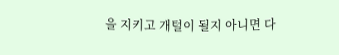을 지키고 개털이 될지 아니면 다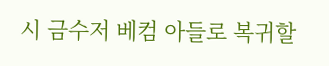시 금수저 베컴 아들로 복귀할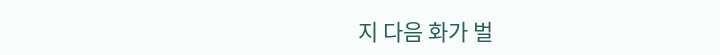지 다음 화가 벌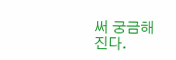써 궁금해진다.